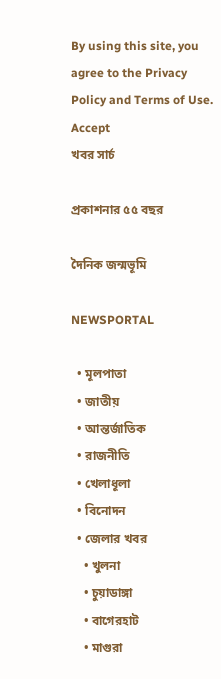By using this site, you agree to the Privacy Policy and Terms of Use.
Accept
খবর সার্চ

প্রকাশনার ৫৫ বছর

দৈনিক জন্মভূমি

NEWSPORTAL

  • মূলপাতা
  • জাতীয়
  • আন্তর্জাতিক
  • রাজনীতি
  • খেলাধূলা
  • বিনোদন
  • জেলার খবর
    • খুলনা
    • চুয়াডাঙ্গা
    • বাগেরহাট
    • মাগুরা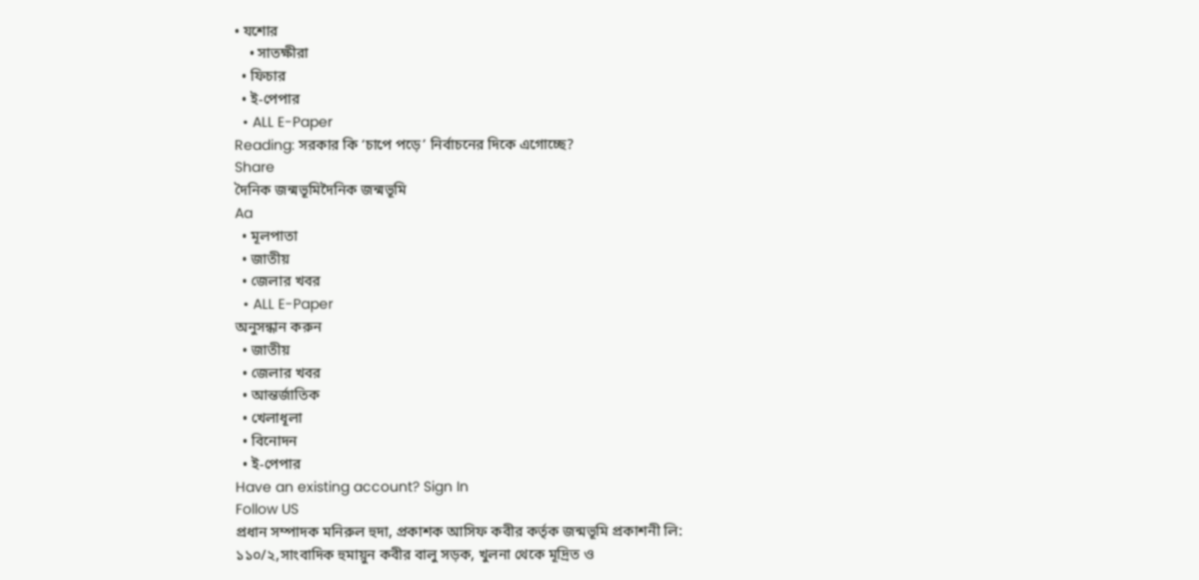• যশোর
    • সাতক্ষীরা
  • ফিচার
  • ই-পেপার
  • ALL E-Paper
Reading: সরকার কি ‘চাপে পড়ে’ নির্বাচনের দিকে এগোচ্ছে?
Share
দৈনিক জন্মভূমিদৈনিক জন্মভূমি
Aa
  • মূলপাতা
  • জাতীয়
  • জেলার খবর
  • ALL E-Paper
অনুসন্ধান করুন
  • জাতীয়
  • জেলার খবর
  • আন্তর্জাতিক
  • খেলাধূলা
  • বিনোদন
  • ই-পেপার
Have an existing account? Sign In
Follow US
প্রধান সম্পাদক মনিরুল হুদা, প্রকাশক আসিফ কবীর কর্তৃক জন্মভূমি প্রকাশনী লি: ১১০/২,সাংবাদিক হুমায়ুন কবীর বালু সড়ক, খুলনা থেকে মূদ্রিত ও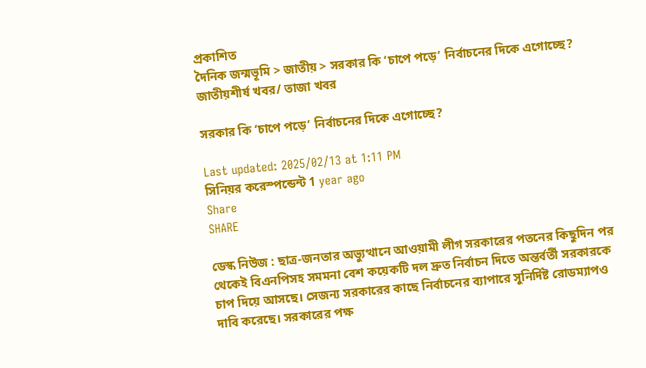প্রকাশিত
দৈনিক জন্মভূমি > জাতীয় > সরকার কি ‘চাপে পড়ে’ নির্বাচনের দিকে এগোচ্ছে?
জাতীয়শীর্ষ খবর/ তাজা খবর

সরকার কি ‘চাপে পড়ে’ নির্বাচনের দিকে এগোচ্ছে?

Last updated: 2025/02/13 at 1:11 PM
সিনিয়র করেস্পন্ডেন্ট 1 year ago
Share
SHARE

ডেস্ক নিউজ : ছাত্র-জনতার অভ্যুত্থানে আওয়ামী লীগ সরকারের পতনের কিছুদিন পর থেকেই বিএনপিসহ সমমনা বেশ কয়েকটি দল দ্রুত নির্বাচন দিতে অন্তর্বর্তী সরকারকে চাপ দিয়ে আসছে। সেজন্য সরকারের কাছে নির্বাচনের ব্যাপারে সুনির্দিষ্ট রোডম্যাপও দাবি করেছে। সরকারের পক্ষ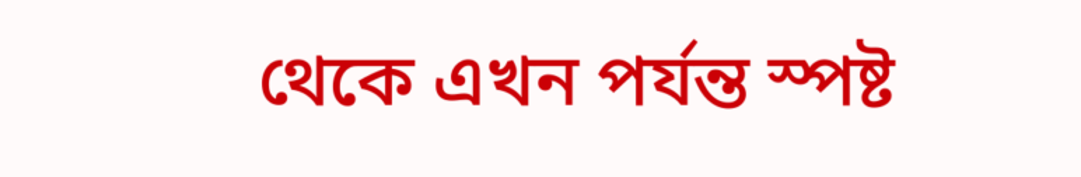থেকে এখন পর্যন্ত স্পষ্ট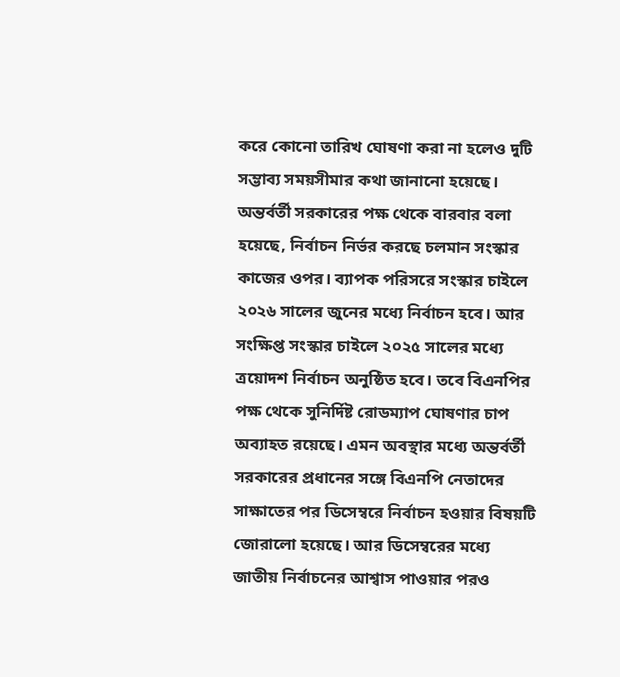করে কোনো তারিখ ঘোষণা করা না হলেও দুটি সম্ভাব্য সময়সীমার কথা জানানো হয়েছে।
অন্তর্বর্তী সরকারের পক্ষ থেকে বারবার বলা হয়েছে, নির্বাচন নির্ভর করছে চলমান সংস্কার কাজের ওপর। ব্যাপক পরিসরে সংস্কার চাইলে ২০২৬ সালের জুনের মধ্যে নির্বাচন হবে। আর সংক্ষিপ্ত সংস্কার চাইলে ২০২৫ সালের মধ্যে ত্রয়োদশ নির্বাচন অনুষ্ঠিত হবে। তবে বিএনপির পক্ষ থেকে সুনির্দিষ্ট রোডম্যাপ ঘোষণার চাপ অব্যাহত রয়েছে। এমন অবস্থার মধ্যে অন্তর্বর্তী সরকারের প্রধানের সঙ্গে বিএনপি নেতাদের সাক্ষাতের পর ডিসেম্বরে নির্বাচন হওয়ার বিষয়টি জোরালো হয়েছে। আর ডিসেম্বরের মধ্যে জাতীয় নির্বাচনের আশ্বাস পাওয়ার পরও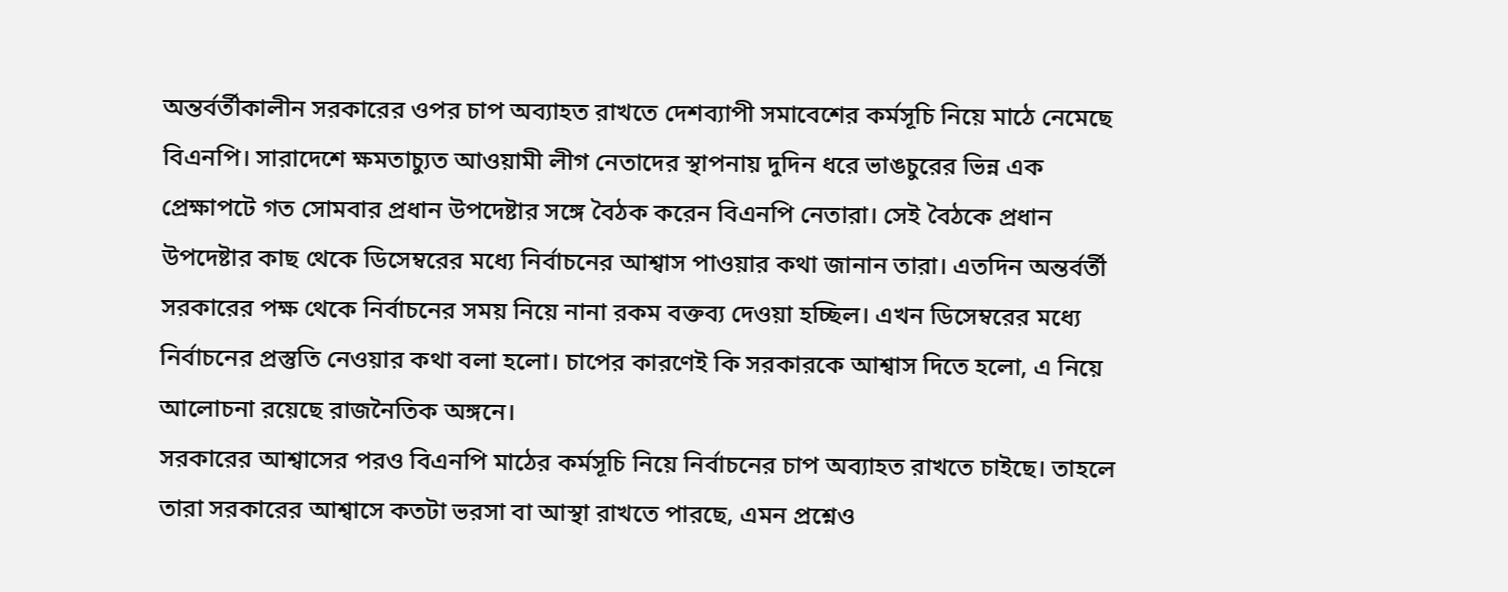অন্তর্বর্তীকালীন সরকারের ওপর চাপ অব্যাহত রাখতে দেশব্যাপী সমাবেশের কর্মসূচি নিয়ে মাঠে নেমেছে বিএনপি। সারাদেশে ক্ষমতাচ্যুত আওয়ামী লীগ নেতাদের স্থাপনায় দুদিন ধরে ভাঙচুরের ভিন্ন এক প্রেক্ষাপটে গত সোমবার প্রধান উপদেষ্টার সঙ্গে বৈঠক করেন বিএনপি নেতারা। সেই বৈঠকে প্রধান উপদেষ্টার কাছ থেকে ডিসেম্বরের মধ্যে নির্বাচনের আশ্বাস পাওয়ার কথা জানান তারা। এতদিন অন্তর্বর্তী সরকারের পক্ষ থেকে নির্বাচনের সময় নিয়ে নানা রকম বক্তব্য দেওয়া হচ্ছিল। এখন ডিসেম্বরের মধ্যে নির্বাচনের প্রস্তুতি নেওয়ার কথা বলা হলো। চাপের কারণেই কি সরকারকে আশ্বাস দিতে হলো, এ নিয়ে আলোচনা রয়েছে রাজনৈতিক অঙ্গনে।
সরকারের আশ্বাসের পরও বিএনপি মাঠের কর্মসূচি নিয়ে নির্বাচনের চাপ অব্যাহত রাখতে চাইছে। তাহলে তারা সরকারের আশ্বাসে কতটা ভরসা বা আস্থা রাখতে পারছে, এমন প্রশ্নেও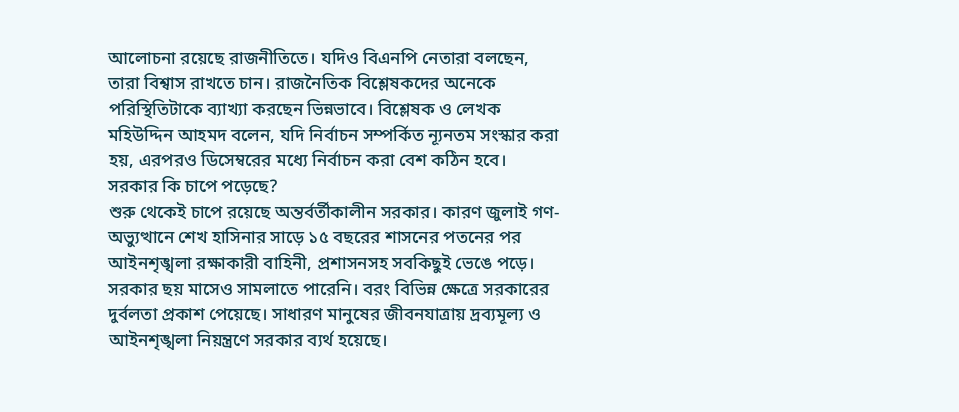আলোচনা রয়েছে রাজনীতিতে। যদিও বিএনপি নেতারা বলছেন, তারা বিশ্বাস রাখতে চান। রাজনৈতিক বিশ্লেষকদের অনেকে পরিস্থিতিটাকে ব্যাখ্যা করছেন ভিন্নভাবে। বিশ্লেষক ও লেখক মহিউদ্দিন আহমদ বলেন, যদি নির্বাচন সম্পর্কিত ন্যূনতম সংস্কার করা হয়, এরপরও ডিসেম্বরের মধ্যে নির্বাচন করা বেশ কঠিন হবে।
সরকার কি চাপে পড়েছে?
শুরু থেকেই চাপে রয়েছে অন্তর্বর্তীকালীন সরকার। কারণ জুলাই গণ-অভ্যুত্থানে শেখ হাসিনার সাড়ে ১৫ বছরের শাসনের পতনের পর আইনশৃঙ্খলা রক্ষাকারী বাহিনী, প্রশাসনসহ সবকিছুই ভেঙে পড়ে। সরকার ছয় মাসেও সামলাতে পারেনি। বরং বিভিন্ন ক্ষেত্রে সরকারের দুর্বলতা প্রকাশ পেয়েছে। সাধারণ মানুষের জীবনযাত্রায় দ্রব্যমূল্য ও আইনশৃঙ্খলা নিয়ন্ত্রণে সরকার ব্যর্থ হয়েছে।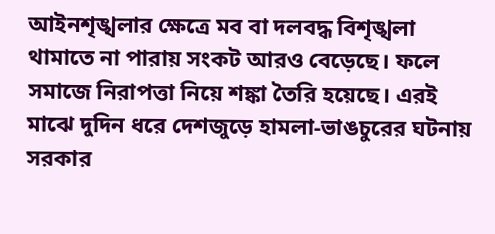আইনশৃঙ্খলার ক্ষেত্রে মব বা দলবদ্ধ বিশৃঙ্খলা থামাতে না পারায় সংকট আরও বেড়েছে। ফলে সমাজে নিরাপত্তা নিয়ে শঙ্কা তৈরি হয়েছে। এরই মাঝে দুদিন ধরে দেশজুড়ে হামলা-ভাঙচুরের ঘটনায় সরকার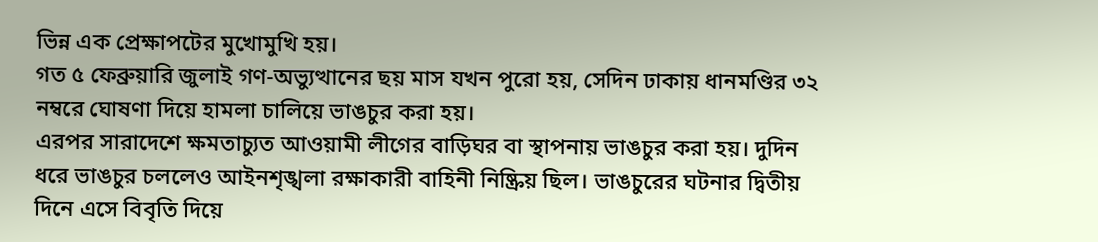ভিন্ন এক প্রেক্ষাপটের মুখোমুখি হয়।
গত ৫ ফেব্রুয়ারি জুলাই গণ-অভ্যুত্থানের ছয় মাস যখন পুরো হয়, সেদিন ঢাকায় ধানমণ্ডির ৩২ নম্বরে ঘোষণা দিয়ে হামলা চালিয়ে ভাঙচুর করা হয়।
এরপর সারাদেশে ক্ষমতাচ্যুত আওয়ামী লীগের বাড়িঘর বা স্থাপনায় ভাঙচুর করা হয়। দুদিন ধরে ভাঙচুর চললেও আইনশৃঙ্খলা রক্ষাকারী বাহিনী নিষ্ক্রিয় ছিল। ভাঙচুরের ঘটনার দ্বিতীয় দিনে এসে বিবৃতি দিয়ে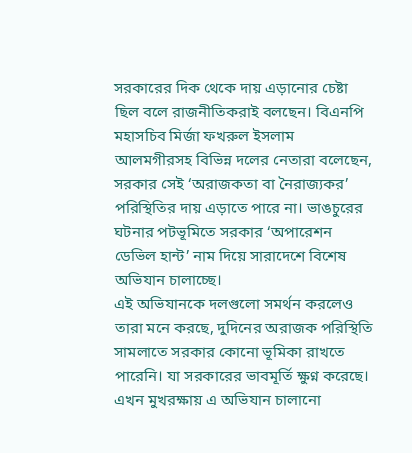সরকারের দিক থেকে দায় এড়ানোর চেষ্টা ছিল বলে রাজনীতিকরাই বলছেন। বিএনপি মহাসচিব মির্জা ফখরুল ইসলাম আলমগীরসহ বিভিন্ন দলের নেতারা বলেছেন, সরকার সেই ‘অরাজকতা বা নৈরাজ্যকর’ পরিস্থিতির দায় এড়াতে পারে না। ভাঙচুরের ঘটনার পটভূমিতে সরকার ‘অপারেশন ডেভিল হান্ট’ নাম দিয়ে সারাদেশে বিশেষ অভিযান চালাচ্ছে।
এই অভিযানকে দলগুলো সমর্থন করলেও তারা মনে করছে, দুদিনের অরাজক পরিস্থিতি সামলাতে সরকার কোনো ভূমিকা রাখতে পারেনি। যা সরকারের ভাবমূর্তি ক্ষুণ্ন করেছে। এখন মুখরক্ষায় এ অভিযান চালানো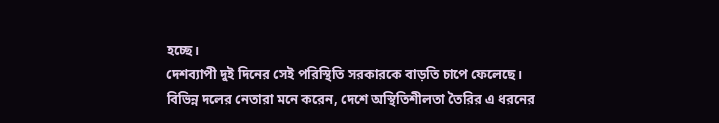হচ্ছে।
দেশব্যাপী দুই দিনের সেই পরিস্থিতি সরকারকে বাড়তি চাপে ফেলেছে। বিভিন্ন দলের নেতারা মনে করেন, দেশে অস্থিতিশীলতা তৈরির এ ধরনের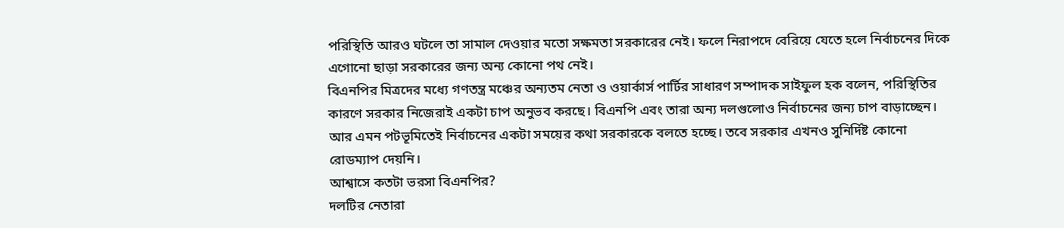পরিস্থিতি আরও ঘটলে তা সামাল দেওয়ার মতো সক্ষমতা সরকারের নেই। ফলে নিরাপদে বেরিয়ে যেতে হলে নির্বাচনের দিকে এগোনো ছাড়া সরকারের জন্য অন্য কোনো পথ নেই।
বিএনপির মিত্রদের মধ্যে গণতন্ত্র মঞ্চের অন্যতম নেতা ও ওয়ার্কার্স পার্টির সাধারণ সম্পাদক সাইফুল হক বলেন, পরিস্থিতির কারণে সরকার নিজেরাই একটা চাপ অনুভব করছে। বিএনপি এবং তারা অন্য দলগুলোও নির্বাচনের জন্য চাপ বাড়াচ্ছেন। আর এমন পটভূমিতেই নির্বাচনের একটা সময়ের কথা সরকারকে বলতে হচ্ছে। তবে সরকার এখনও সুনির্দিষ্ট কোনো রোডম্যাপ দেয়নি।
আশ্বাসে কতটা ভরসা বিএনপির?
দলটির নেতারা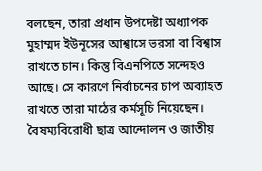বলছেন, তারা প্রধান উপদেষ্টা অধ্যাপক মুহাম্মদ ইউনূসের আশ্বাসে ভরসা বা বিশ্বাস রাখতে চান। কিন্তু বিএনপিতে সন্দেহও আছে। সে কারণে নির্বাচনের চাপ অব্যাহত রাখতে তারা মাঠের কর্মসূচি নিয়েছেন।
বৈষম্যবিরোধী ছাত্র আন্দোলন ও জাতীয়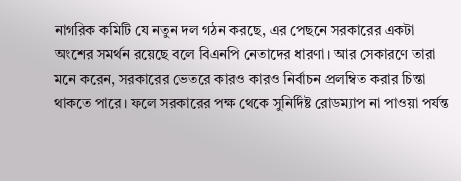নাগরিক কমিটি যে নতুন দল গঠন করছে, এর পেছনে সরকারের একটা অংশের সমর্থন রয়েছে বলে বিএনপি নেতাদের ধারণা। আর সেকারণে তারা মনে করেন, সরকারের ভেতরে কারও কারও নির্বাচন প্রলম্বিত করার চিন্তা থাকতে পারে। ফলে সরকারের পক্ষ থেকে সুনির্দিষ্ট রোডম্যাপ না পাওয়া পর্যন্ত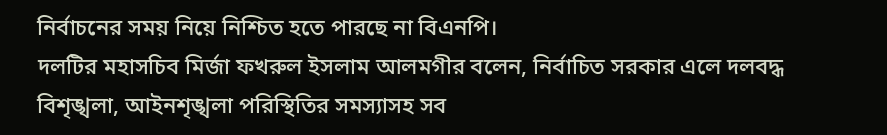নির্বাচনের সময় নিয়ে নিশ্চিত হতে পারছে না বিএনপি।
দলটির মহাসচিব মির্জা ফখরুল ইসলাম আলমগীর বলেন, নির্বাচিত সরকার এলে দলবদ্ধ বিশৃঙ্খলা, আইনশৃঙ্খলা পরিস্থিতির সমস্যাসহ সব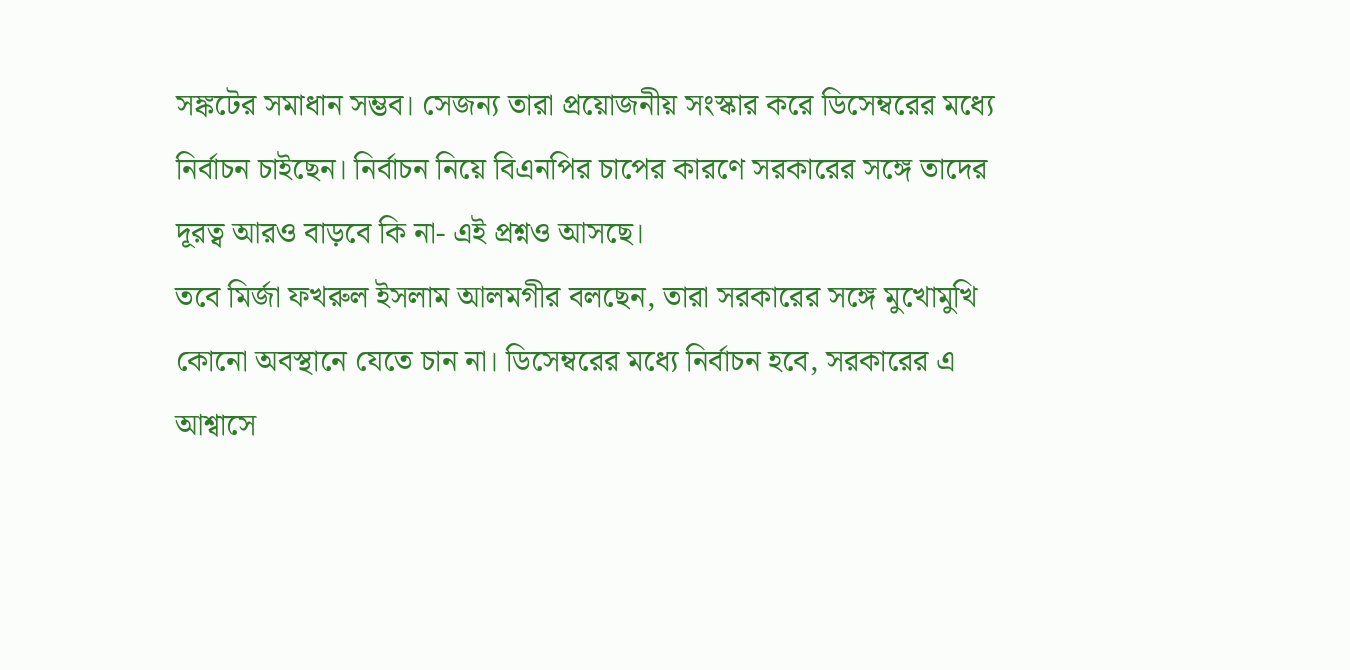সঙ্কটের সমাধান সম্ভব। সেজন্য তারা প্রয়োজনীয় সংস্কার করে ডিসেম্বরের মধ্যে নির্বাচন চাইছেন। নির্বাচন নিয়ে বিএনপির চাপের কারণে সরকারের সঙ্গে তাদের দূরত্ব আরও বাড়বে কি না- এই প্রশ্নও আসছে।
তবে মির্জা ফখরুল ইসলাম আলমগীর বলছেন, তারা সরকারের সঙ্গে মুখোমুখি কোনো অবস্থানে যেতে চান না। ডিসেম্বরের মধ্যে নির্বাচন হবে, সরকারের এ আশ্বাসে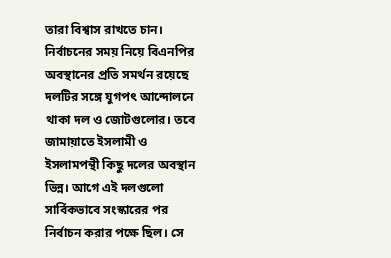তারা বিশ্বাস রাখতে চান।
নির্বাচনের সময় নিয়ে বিএনপির অবস্থানের প্রতি সমর্থন রয়েছে দলটির সঙ্গে যুগপৎ আন্দোলনে থাকা দল ও জোটগুলোর। তবে জামায়াতে ইসলামী ও ইসলামপন্থী কিছু দলের অবস্থান ভিন্ন। আগে এই দলগুলো সার্বিকভাবে সংস্কারের পর নির্বাচন করার পক্ষে ছিল। সে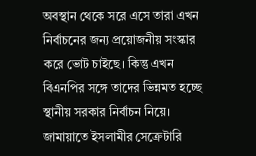অবস্থান থেকে সরে এসে তারা এখন নির্বাচনের জন্য প্রয়োজনীয় সংস্কার করে ভোট চাইছে। কিন্তু এখন বিএনপির সঙ্গে তাদের ভিন্নমত হচ্ছে স্থানীয় সরকার নির্বাচন নিয়ে।
জামায়াতে ইসলামীর সেক্রেটারি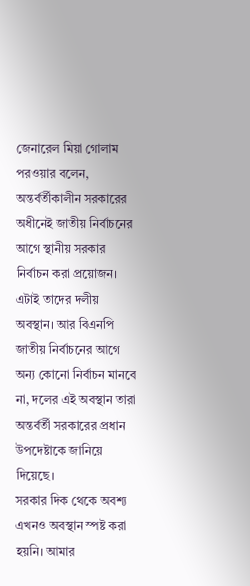জেনারেল মিয়া গোলাম পরওয়ার বলেন, অন্তর্বর্তীকালীন সরকারের অধীনেই জাতীয় নির্বাচনের আগে স্থানীয় সরকার নির্বাচন করা প্রয়োজন। এটাই তাদের দলীয় অবস্থান। আর বিএনপি জাতীয় নির্বাচনের আগে অন্য কোনো নির্বাচন মানবে না, দলের এই অবস্থান তারা অন্তর্বর্তী সরকারের প্রধান উপদেষ্টাকে জানিয়ে দিয়েছে।
সরকার দিক থেকে অবশ্য এখনও অবস্থান স্পষ্ট করা হয়নি। আমার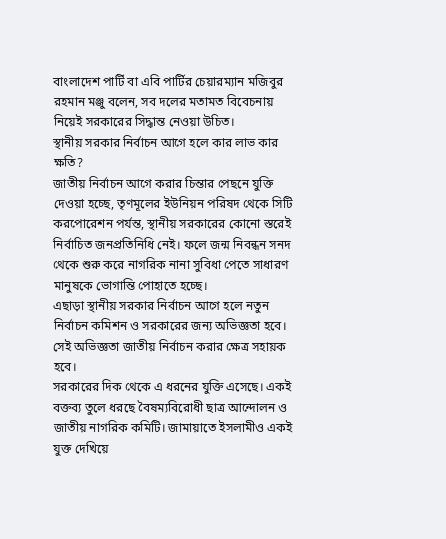বাংলাদেশ পার্টি বা এবি পার্টির চেয়ারম্যান মজিবুর রহমান মঞ্জু বলেন, সব দলের মতামত বিবেচনায় নিয়েই সরকারের সিদ্ধান্ত নেওয়া উচিত।
স্থানীয় সরকার নির্বাচন আগে হলে কার লাভ কার ক্ষতি?
জাতীয় নির্বাচন আগে করার চিন্তার পেছনে যুক্তি দেওয়া হচ্ছে, তৃণমূলের ইউনিয়ন পরিষদ থেকে সিটি করপোরেশন পর্যন্ত, স্থানীয় সরকারের কোনো স্তরেই নির্বাচিত জনপ্রতিনিধি নেই। ফলে জন্ম নিবন্ধন সনদ থেকে শুরু করে নাগরিক নানা সুবিধা পেতে সাধারণ মানুষকে ভোগান্তি পোহাতে হচ্ছে।
এছাড়া স্থানীয় সরকার নির্বাচন আগে হলে নতুন নির্বাচন কমিশন ও সরকারের জন্য অভিজ্ঞতা হবে। সেই অভিজ্ঞতা জাতীয় নির্বাচন করার ক্ষেত্র সহায়ক হবে।
সরকারের দিক থেকে এ ধরনের যুক্তি এসেছে। একই বক্তব্য তুলে ধরছে বৈষম্যবিরোধী ছাত্র আন্দোলন ও জাতীয় নাগরিক কমিটি। জামায়াতে ইসলামীও একই যুক্ত দেখিয়ে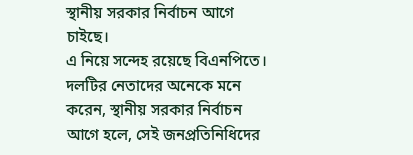স্থানীয় সরকার নির্বাচন আগে চাইছে।
এ নিয়ে সন্দেহ রয়েছে বিএনপিতে। দলটির নেতাদের অনেকে মনে করেন, স্থানীয় সরকার নির্বাচন আগে হলে, সেই জনপ্রতিনিধিদের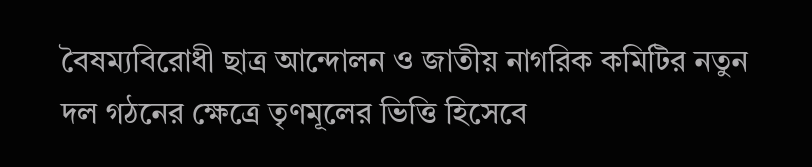বৈষম্যবিরোধী ছাত্র আন্দোলন ও জাতীয় নাগরিক কমিটির নতুন দল গঠনের ক্ষেত্রে তৃণমূলের ভিত্তি হিসেবে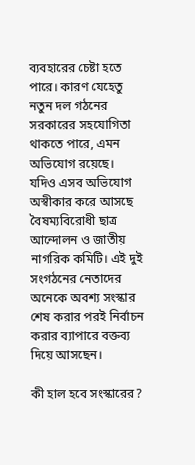ব্যবহারের চেষ্টা হতে পারে। কারণ যেহেতু নতুন দল গঠনের সরকারের সহযোগিতা থাকতে পারে, এমন অভিযোগ রয়েছে।
যদিও এসব অভিযোগ অস্বীকার করে আসছে বৈষম্যবিরোধী ছাত্র আন্দোলন ও জাতীয় নাগরিক কমিটি। এই দুই সংগঠনের নেতাদের অনেকে অবশ্য সংস্কার শেষ করার পরই নির্বাচন করার ব্যাপারে বক্তব্য দিয়ে আসছেন।

কী হাল হবে সংস্কারের?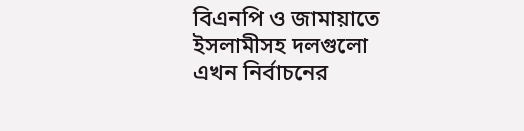বিএনপি ও জামায়াতে ইসলামীসহ দলগুলো এখন নির্বাচনের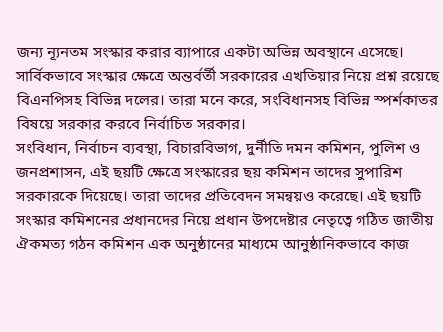জন্য ন্যূনতম সংস্কার করার ব্যাপারে একটা অভিন্ন অবস্থানে এসেছে। সার্বিকভাবে সংস্কার ক্ষেত্রে অন্তর্বর্তী সরকারের এখতিয়ার নিয়ে প্রশ্ন রয়েছে বিএনপিসহ বিভিন্ন দলের। তারা মনে করে, সংবিধানসহ বিভিন্ন স্পর্শকাতর বিষয়ে সরকার করবে নির্বাচিত সরকার।
সংবিধান, নির্বাচন ব্যবস্থা, বিচারবিভাগ, দুর্নীতি দমন কমিশন, পুলিশ ও জনপ্রশাসন, এই ছয়টি ক্ষেত্রে সংস্কারের ছয় কমিশন তাদের সুপারিশ সরকারকে দিয়েছে। তারা তাদের প্রতিবেদন সমন্বয়ও করেছে। এই ছয়টি সংস্কার কমিশনের প্রধানদের নিয়ে প্রধান উপদেষ্টার নেতৃত্বে গঠিত জাতীয় ঐকমত্য গঠন কমিশন এক অনুষ্ঠানের মাধ্যমে আনুষ্ঠানিকভাবে কাজ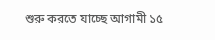শুরু করতে যাচ্ছে আগামী ১৫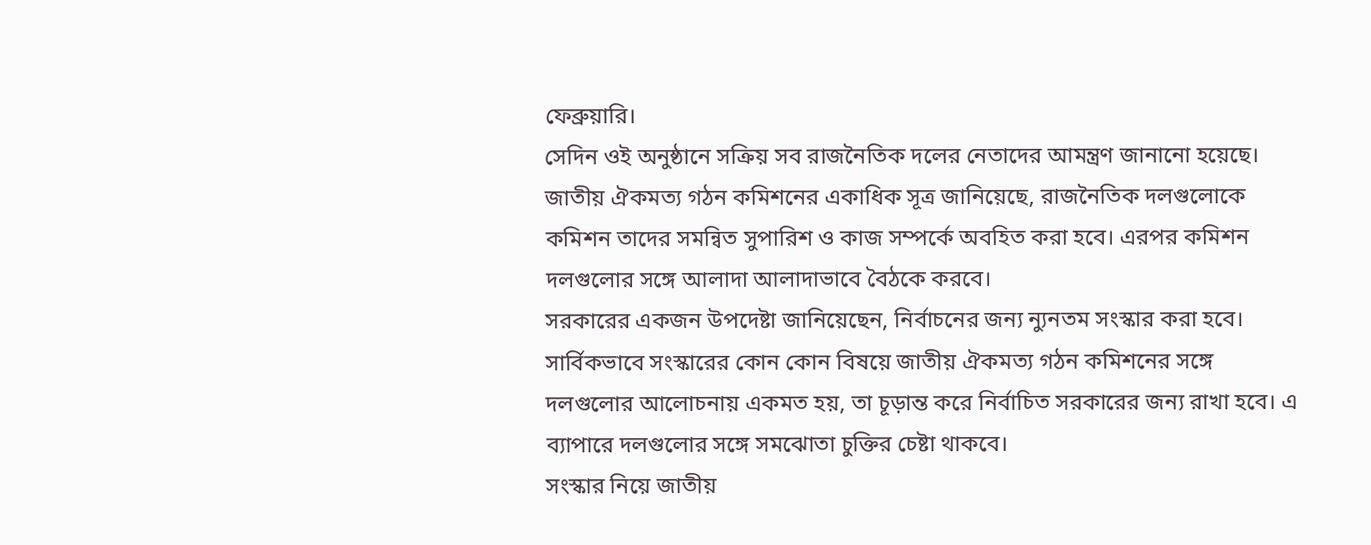ফেব্রুয়ারি।
সেদিন ওই অনুষ্ঠানে সক্রিয় সব রাজনৈতিক দলের নেতাদের আমন্ত্রণ জানানো হয়েছে।
জাতীয় ঐকমত্য গঠন কমিশনের একাধিক সূত্র জানিয়েছে, রাজনৈতিক দলগুলোকে কমিশন তাদের সমন্বিত সুপারিশ ও কাজ সম্পর্কে অবহিত করা হবে। এরপর কমিশন দলগুলোর সঙ্গে আলাদা আলাদাভাবে বৈঠকে করবে।
সরকারের একজন উপদেষ্টা জানিয়েছেন, নির্বাচনের জন্য ন্যুনতম সংস্কার করা হবে। সার্বিকভাবে সংস্কারের কোন কোন বিষয়ে জাতীয় ঐকমত্য গঠন কমিশনের সঙ্গে দলগুলোর আলোচনায় একমত হয়, তা চূড়ান্ত করে নির্বাচিত সরকারের জন্য রাখা হবে। এ ব্যাপারে দলগুলোর সঙ্গে সমঝোতা চুক্তির চেষ্টা থাকবে।
সংস্কার নিয়ে জাতীয়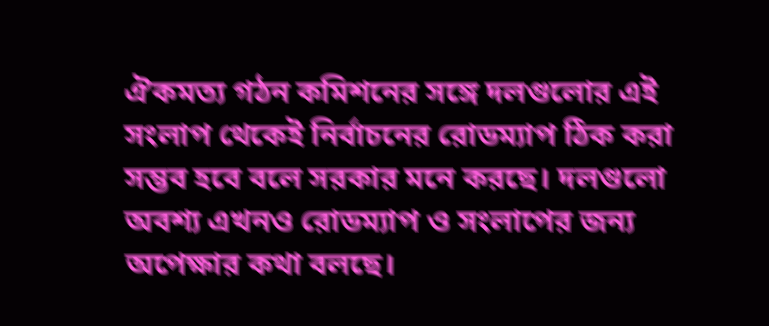ঐকমত্য গঠন কমিশনের সঙ্গে দলগুলোর এই সংলাপ থেকেই নির্বাচনের রোডম্যাপ ঠিক করা সম্ভব হবে বলে সরকার মনে করছে। দলগুলো অবশ্য এখনও রোডম্যাপ ও সংলাপের জন্য অপেক্ষার কথা বলছে।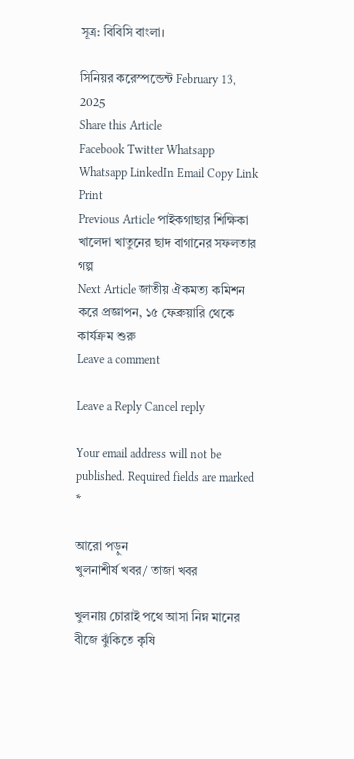সূত্র: বিবিসি বাংলা।

সিনিয়র করেস্পন্ডেন্ট February 13, 2025
Share this Article
Facebook Twitter Whatsapp Whatsapp LinkedIn Email Copy Link Print
Previous Article পাইকগাছার শিক্ষিকা খালেদা খাতুনের ছাদ বাগানের সফলতার গল্প
Next Article জাতীয় ঐকমত্য কমিশন করে প্রজ্ঞাপন, ১৫ ফেব্রুয়ারি থেকে কার্যক্রম শুরু
Leave a comment

Leave a Reply Cancel reply

Your email address will not be published. Required fields are marked *

আরো পড়ুন
খুলনাশীর্ষ খবর/ তাজা খবর

খুলনায় চোরাই পথে আসা নিম্ন মানের বীজে ঝুঁকিতে কৃষি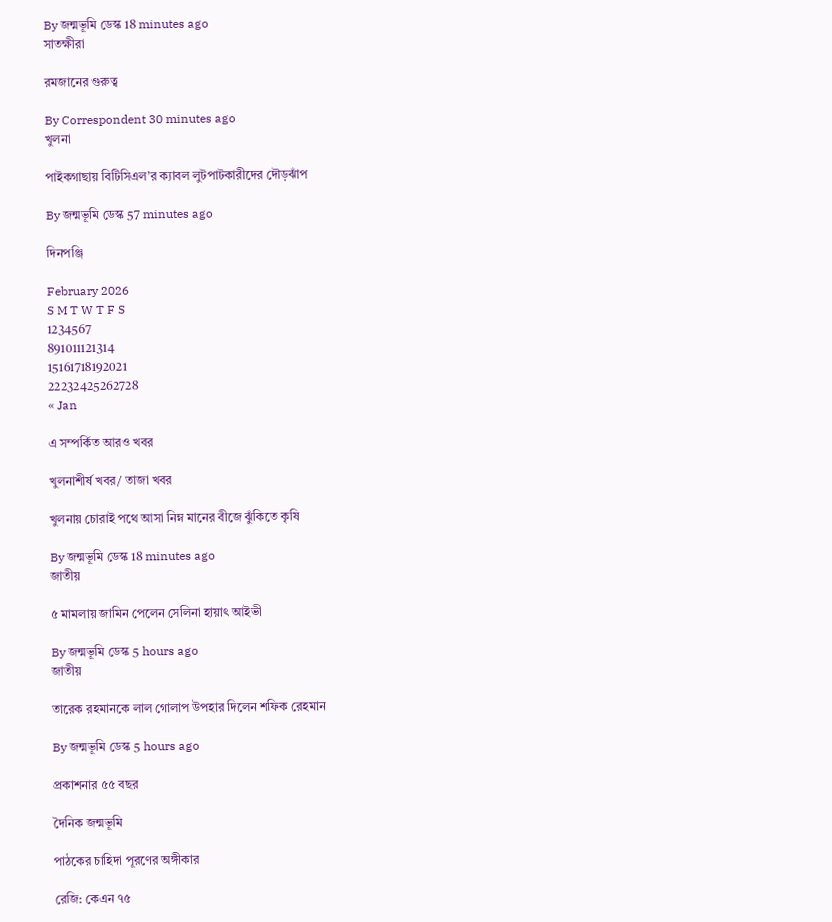By জন্মভূমি ডেস্ক 18 minutes ago
সাতক্ষীরা

রমজানের গুরুত্ব

By Correspondent 30 minutes ago
খুলনা

পাইকগাছায় বিটিসিএল’র ক্যাবল লুটপাটকারীদের দৌড়ঝাঁপ

By জন্মভূমি ডেস্ক 57 minutes ago

দিনপঞ্জি

February 2026
S M T W T F S
1234567
891011121314
15161718192021
22232425262728
« Jan

এ সম্পর্কিত আরও খবর

খুলনাশীর্ষ খবর/ তাজা খবর

খুলনায় চোরাই পথে আসা নিম্ন মানের বীজে ঝুঁকিতে কৃষি

By জন্মভূমি ডেস্ক 18 minutes ago
জাতীয়

৫ মামলায় জামিন পেলেন সেলিনা হায়াৎ আইভী

By জন্মভূমি ডেস্ক 5 hours ago
জাতীয়

তারেক রহমানকে লাল গোলাপ উপহার দিলেন শফিক রেহমান

By জন্মভূমি ডেস্ক 5 hours ago

প্রকাশনার ৫৫ বছর

দৈনিক জন্মভূমি

পাঠকের চাহিদা পূরণের অঙ্গীকার

রেজি: কেএন ৭৫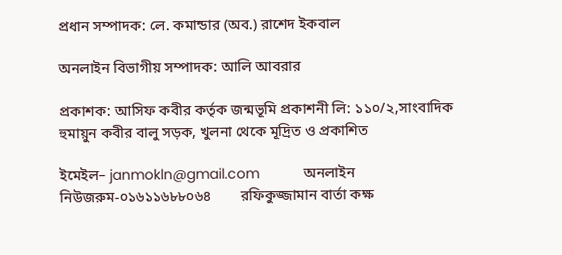প্রধান সম্পাদক: লে. কমান্ডার (অব.) রাশেদ ইকবাল

অনলাইন বিভাগীয় সম্পাদক: আলি আবরার

প্রকাশক: আসিফ কবীর কর্তৃক জন্মভূমি প্রকাশনী লি: ১১০/২,সাংবাদিক হুমায়ুন কবীর বালু সড়ক, খুলনা থেকে মূদ্রিত ও প্রকাশিত

ইমেইল– janmokln@gmail.com           অনলাইন নিউজরুম-০১৬১১৬৮৮০৬৪        রফিকুজ্জামান বার্তা কক্ষ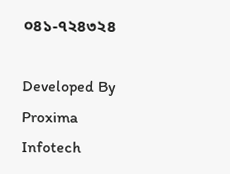০৪১-৭২৪৩২৪

Developed By Proxima Infotech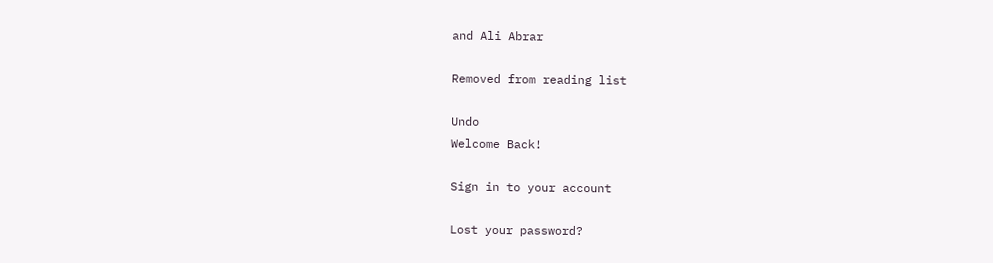and Ali Abrar

Removed from reading list

Undo
Welcome Back!

Sign in to your account

Lost your password?